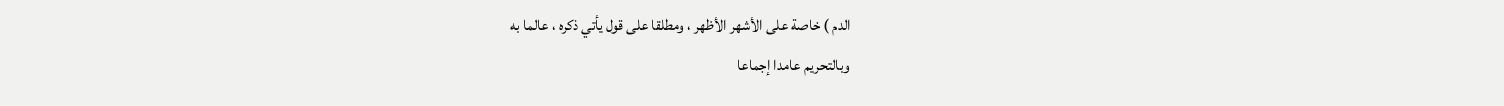الدم ) خاصة على الأشهر الأظهر ، ومطلقا على قول يأتي ذكره ، عالما به
وبالتحريم عامدا إجماعا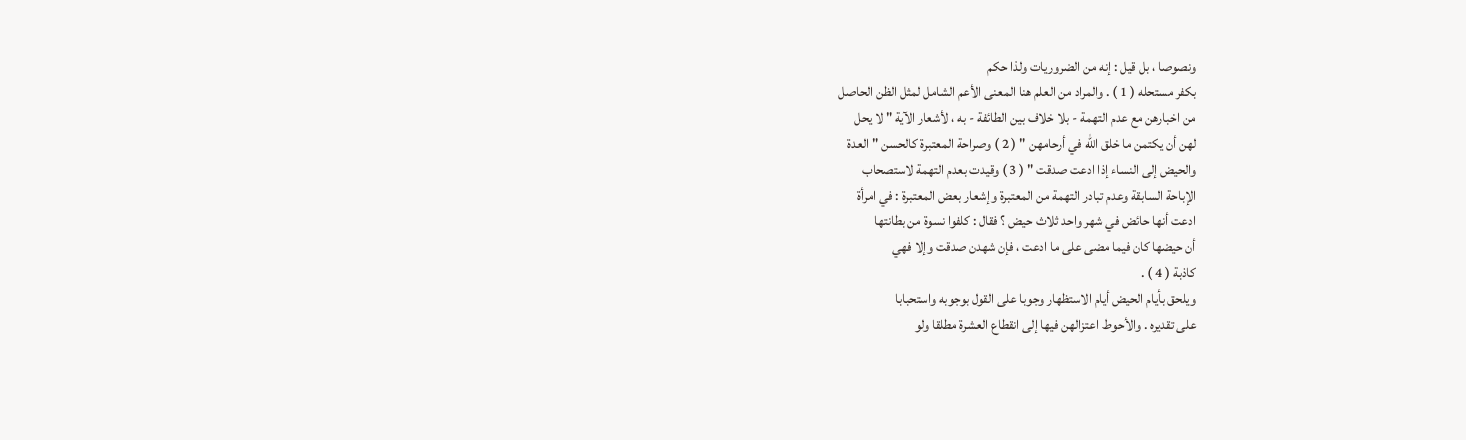ونصوصا ، بل قيل : إنه من الضروريات ولذا حكم
بكفر مستحله ( 1 ) . والمراد من العلم هنا المعنى الأعم الشامل لمثل الظن الحاصل
من اخبارهن مع عدم التهمة - بلا خلاف بين الطائفة - به ، لأشعار الآية " لا يحل
لهن أن يكتمن ما خلق الله في أرحامهن " ( 2 ) وصراحة المعتبرة كالحسن " العدة
والحيض إلى النساء إذا ادعت صدقت " ( 3 ) وقيدت بعدم التهمة لاستصحاب
الإباحة السابقة وعدم تبادر التهمة من المعتبرة وإشعار بعض المعتبرة : في امرأة
ادعت أنها حائض في شهر واحد ثلاث حيض ؟ فقال : كلفوا نسوة من بطانتها
أن حيضها كان فيما مضى على ما ادعت ، فإن شهدن صدقت وإلا فهي
كاذبة ( 4 ) .
ويلحق بأيام الحيض أيام الاستظهار وجوبا على القول بوجوبه واستحبابا
على تقديره . والأحوط اعتزالهن فيها إلى انقطاع العشرة مطلقا ولو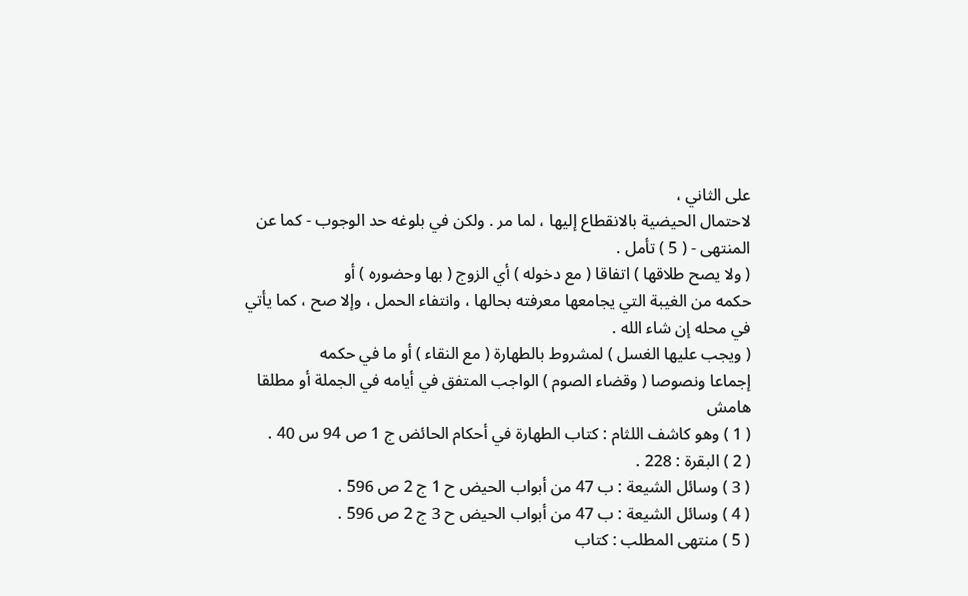على الثاني ،
لاحتمال الحيضية بالانقطاع إليها ، لما مر . ولكن في بلوغه حد الوجوب - كما عن
المنتهى - ( 5 ) تأمل .
( ولا يصح طلاقها ) اتفاقا ( مع دخوله ) أي الزوج ( بها وحضوره ) أو
حكمه من الغيبة التي يجامعها معرفته بحالها ، وانتفاء الحمل ، وإلا صح ، كما يأتي
في محله إن شاء الله .
( ويجب عليها الغسل ) لمشروط بالطهارة ( مع النقاء ) أو ما في حكمه
إجماعا ونصوصا ( وقضاء الصوم ) الواجب المتفق في أيامه في الجملة أو مطلقا
هامش
( 1 ) وهو كاشف اللثام : كتاب الطهارة في أحكام الحائض ج 1 ص 94 س 40 .
( 2 ) البقرة : 228 .
( 3 ) وسائل الشيعة : ب 47 من أبواب الحيض ح 1 ج 2 ص 596 .
( 4 ) وسائل الشيعة : ب 47 من أبواب الحيض ح 3 ج 2 ص 596 .
( 5 ) منتهى المطلب : كتاب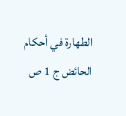الطهارة في أحكام الحائض ج 1 ص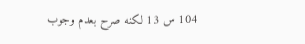104 س 13 لكنه صرح بعدم وجوب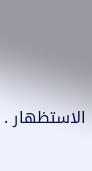الاستظهار .